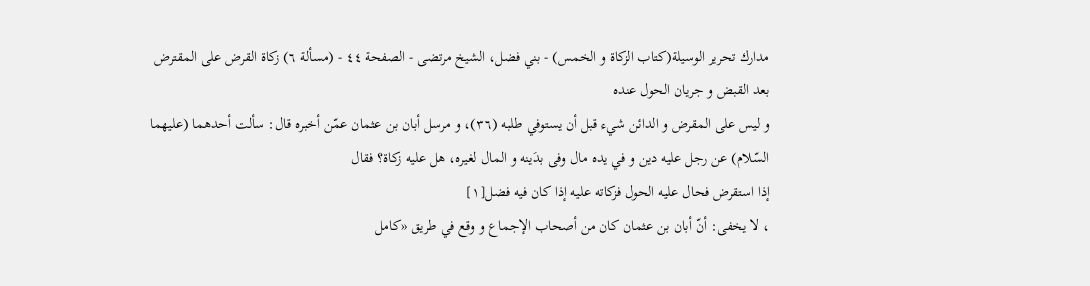مدارك تحرير الوسيلة(كتاب الزكاة و الخمس) - بني فضل، الشيخ مرتضى - الصفحة ٤٤ - (مسألة ٦) زكاة القرض على المقترض بعد القبض و جريان الحول عنده
و ليس على المقرض و الدائن شيء قبل أن يستوفي طلبه (٣٦)، و مرسل أبان بن عثمان عمّن أخبره قال: سألت أحدهما (عليهما السّلام) عن رجل عليه دين و في يده مال وفى بدَينه و المال لغيره، هل عليه زكاة؟ فقال
إذا استقرض فحال عليه الحول فزكاته عليه إذا كان فيه فضل[١]
، لا يخفى: أنّ أبان بن عثمان كان من أصحاب الإجماع و وقع في طريق «كامل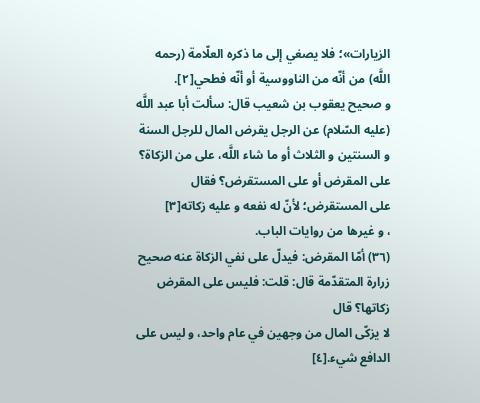الزيارات»؛ فلا يصغي إلى ما ذكره العلّامة (رحمه اللَّه) من أنّه من الناووسية أو أنّه فطحي[٢].
و صحيح يعقوب بن شعيب قال: سألت أبا عبد اللَّه (عليه السّلام) عن الرجل يقرض المال للرجل السنة و السنتين و الثلاث أو ما شاء اللَّه، على من الزكاة؟ على المقرض أو على المستقرض؟ فقال
على المستقرض؛ لأنّ له نفعه و عليه زكاته[٣]
، و غيرها من روايات الباب.
(٣٦) أمّا المقرض: فيدلّ على نفي الزكاة عنه صحيح زرارة المتقدّمة قال: قلت: فليس على المقرض زكاتها؟ قال
لا يزكّى المال من وجهين في عام واحد، و ليس على الدافع شيء.[٤]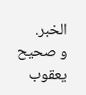الخبر.
و صحيح يعقوب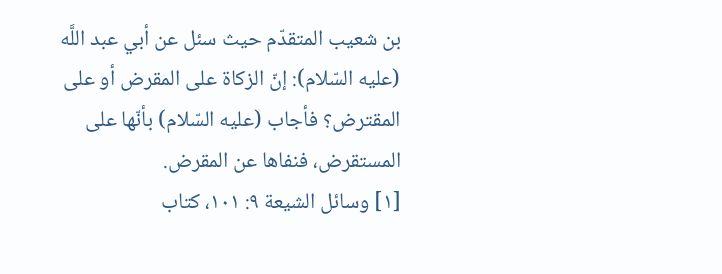بن شعيب المتقدّم حيث سئل عن أبي عبد اللَّه (عليه السّلام): إنّ الزكاة على المقرض أو على المقترض؟ فأجاب (عليه السّلام) بأنّها على المستقرض، فنفاها عن المقرض.
[١] وسائل الشيعة ٩: ١٠١، كتاب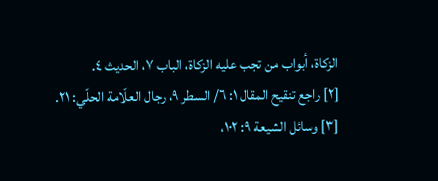الزكاة، أبواب من تجب عليه الزكاة، الباب ٧، الحديث ٤.
[٢] راجع تنقيح المقال ١: ٦/ السطر ٩، رجال العلّامة الحلّي: ٢١.
[٣] وسائل الشيعة ٩: ١٠٢،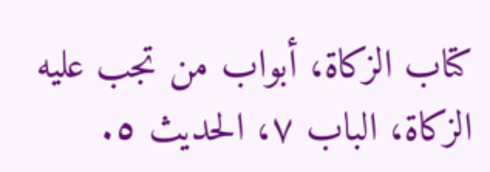كتاب الزكاة، أبواب من تجب عليه الزكاة، الباب ٧، الحديث ٥.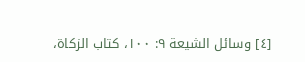[٤] وسائل الشيعة ٩: ١٠٠، كتاب الزكاة،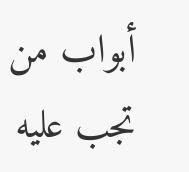أبواب من تجب عليه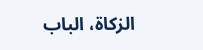الزكاة، الباب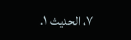٧، الحديث ١.